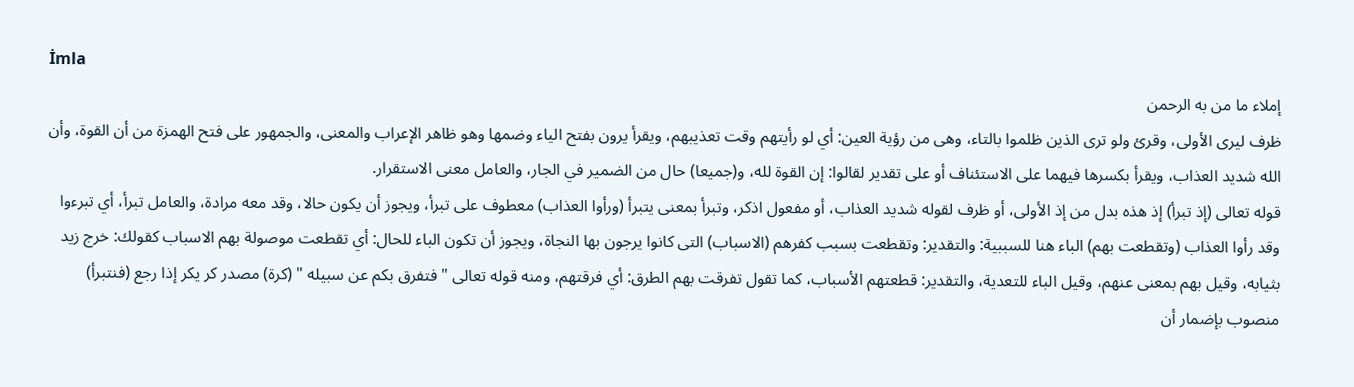İmla
إملاء ما من به الرحمن
ظرف ليرى الأولى، وقرئ ولو ترى الذين ظلموا بالتاء، وهى من رؤية العين: أي لو رأيتهم وقت تعذيبهم، ويقرأ يرون بفتح الياء وضمها وهو ظاهر الإعراب والمعنى، والجمهور على فتح الهمزة من أن القوة، وأن الله شديد العذاب، ويقرأ بكسرها فيهما على الاستئناف أو على تقدير لقالوا: إن القوة لله، و(جميعا) حال من الضمير في الجار، والعامل معنى الاستقرار.
قوله تعالى (إذ تبرأ) إذ هذه بدل من إذ الأولى، أو ظرف لقوله شديد العذاب، أو مفعول اذكر، وتبرأ بمعنى يتبرأ (ورأوا العذاب) معطوف على تبرأ، ويجوز أن يكون حالا، وقد معه مرادة، والعامل تبرأ، أي تبرءوا وقد رأوا العذاب (وتقطعت بهم) الباء هنا للسببية: والتقدير: وتقطعت بسبب كفرهم (الاسباب) التى كانوا يرجون بها النجاة، ويجوز أن تكون الباء للحال: أي تقطعت موصولة بهم الاسباب كقولك: خرج زيد بثيابه، وقيل بهم بمعنى عنهم، وقيل الباء للتعدية، والتقدير: قطعتهم الأسباب، كما تقول تفرقت بهم الطرق: أي فرقتهم، ومنه قوله تعالى " فتفرق بكم عن سبيله " (كرة) مصدر كر يكر إذا رجع (فنتبرأ) منصوب بإضمار أن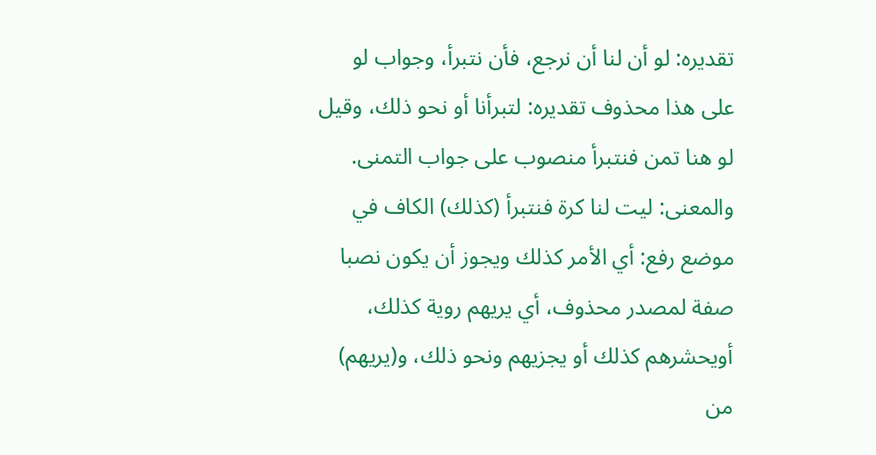تقديره: لو أن لنا أن نرجع، فأن نتبرأ، وجواب لو على هذا محذوف تقديره: لتبرأنا أو نحو ذلك، وقيل لو هنا تمن فنتبرأ منصوب على جواب التمنى.
والمعنى: ليت لنا كرة فنتبرأ (كذلك) الكاف في موضع رفع: أي الأمر كذلك ويجوز أن يكون نصبا صفة لمصدر محذوف، أي يريهم روية كذلك، أويحشرهم كذلك أو يجزيهم ونحو ذلك، و(يريهم) من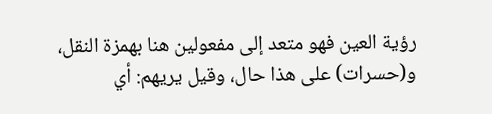رؤية العين فهو متعد إلى مفعولين هنا بهمزة النقل، و(حسرات) على هذا حال، وقيل يريهم: أي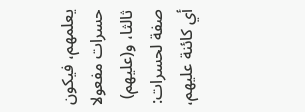يعلمهم، فيكون حسرات مفعولا ثالثا، و(عليهم) صفة لحسرات: أي كائنة عليهم،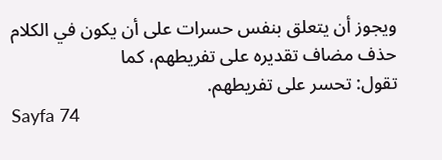ويجوز أن يتعلق بنفس حسرات على أن يكون في الكلام حذف مضاف تقديره على تفريطهم، كما
تقول: تحسر على تفريطهم.
Sayfa 74